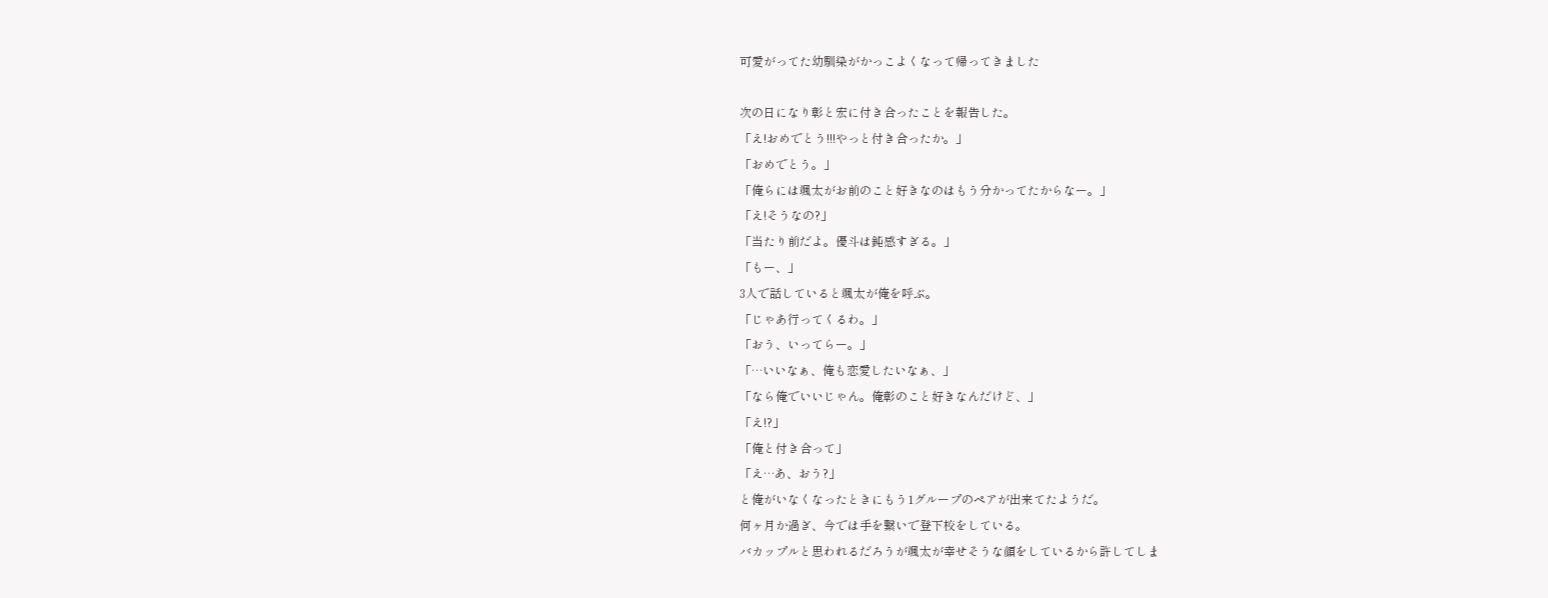可愛がってた幼馴染がかっこよくなって帰ってきました

次の日になり彰と宏に付き合ったことを報告した。
「え!おめでとう!!!やっと付き合ったか。」
「おめでとう。」
「俺らには颯太がお前のこと好きなのはもう分かってたからなー。」
「え!そうなの?」
「当たり前だよ。優斗は鈍感すぎる。」
「もー、」
3人で話していると颯太が俺を呼ぶ。
「じゃあ行ってくるわ。」
「おう、いってらー。」
「…いいなぁ、俺も恋愛したいなぁ、」
「なら俺でいいじゃん。俺彰のこと好きなんだけど、」
「え!?」
「俺と付き合って」
「え…あ、おう?」
と俺がいなくなったときにもう1グループのペアが出来てたようだ。
何ヶ月か過ぎ、今では手を繋いで登下校をしている。
バカップルと思われるだろうが颯太が幸せそうな顔をしているから許してしま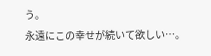う。
永遠にこの幸せが続いて欲しい…。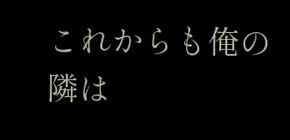これからも俺の隣は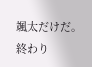颯太だけだ。
終わり